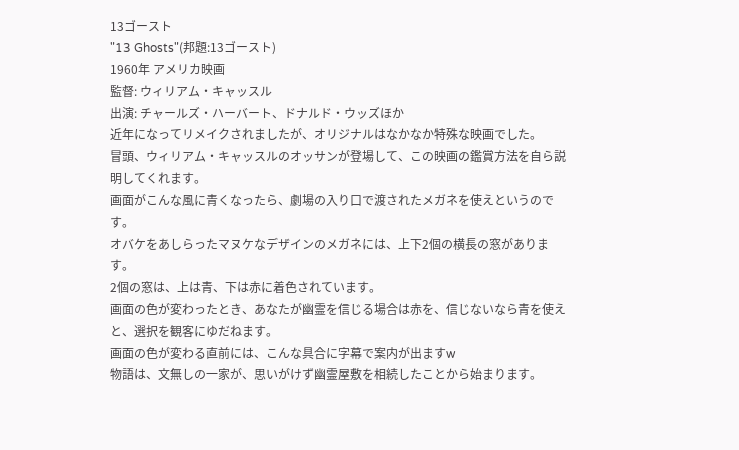13ゴースト
"13 Ghosts"(邦題:13ゴースト)
1960年 アメリカ映画
監督: ウィリアム・キャッスル
出演: チャールズ・ハーバート、ドナルド・ウッズほか
近年になってリメイクされましたが、オリジナルはなかなか特殊な映画でした。
冒頭、ウィリアム・キャッスルのオッサンが登場して、この映画の鑑賞方法を自ら説明してくれます。
画面がこんな風に青くなったら、劇場の入り口で渡されたメガネを使えというのです。
オバケをあしらったマヌケなデザインのメガネには、上下2個の横長の窓があります。
2個の窓は、上は青、下は赤に着色されています。
画面の色が変わったとき、あなたが幽霊を信じる場合は赤を、信じないなら青を使えと、選択を観客にゆだねます。
画面の色が変わる直前には、こんな具合に字幕で案内が出ますw
物語は、文無しの一家が、思いがけず幽霊屋敷を相続したことから始まります。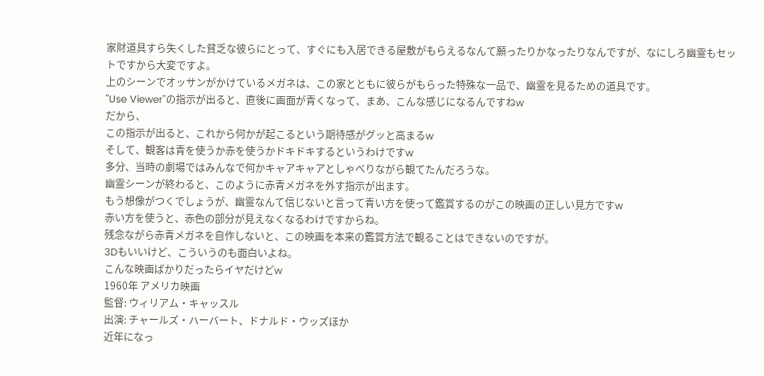家財道具すら失くした貧乏な彼らにとって、すぐにも入居できる屋敷がもらえるなんて願ったりかなったりなんですが、なにしろ幽霊もセットですから大変ですよ。
上のシーンでオッサンがかけているメガネは、この家とともに彼らがもらった特殊な一品で、幽霊を見るための道具です。
"Use Viewer"の指示が出ると、直後に画面が青くなって、まあ、こんな感じになるんですねw
だから、
この指示が出ると、これから何かが起こるという期待感がグッと高まるw
そして、観客は青を使うか赤を使うかドキドキするというわけですw
多分、当時の劇場ではみんなで何かキャアキャアとしゃべりながら観てたんだろうな。
幽霊シーンが終わると、このように赤青メガネを外す指示が出ます。
もう想像がつくでしょうが、幽霊なんて信じないと言って青い方を使って鑑賞するのがこの映画の正しい見方ですw
赤い方を使うと、赤色の部分が見えなくなるわけですからね。
残念ながら赤青メガネを自作しないと、この映画を本来の鑑賞方法で観ることはできないのですが。
3Dもいいけど、こういうのも面白いよね。
こんな映画ばかりだったらイヤだけどw
1960年 アメリカ映画
監督: ウィリアム・キャッスル
出演: チャールズ・ハーバート、ドナルド・ウッズほか
近年になっ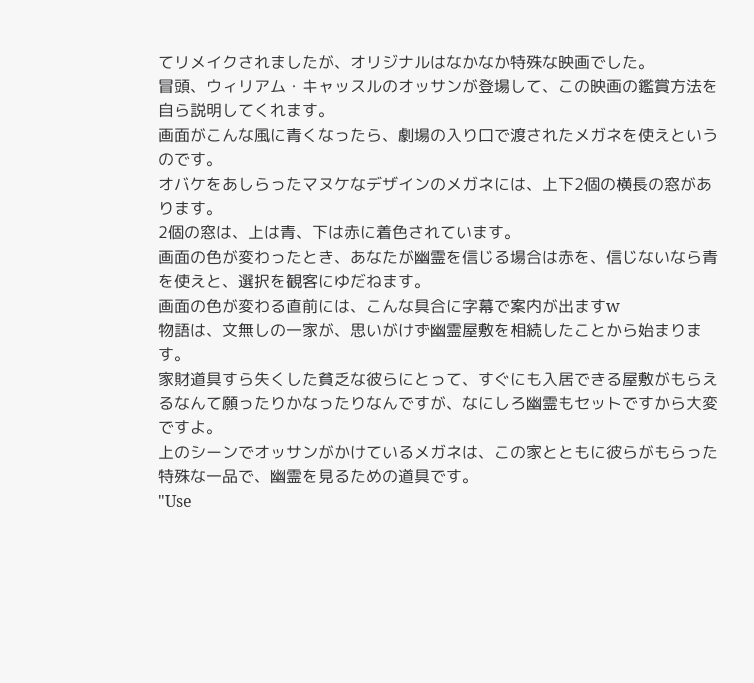てリメイクされましたが、オリジナルはなかなか特殊な映画でした。
冒頭、ウィリアム・キャッスルのオッサンが登場して、この映画の鑑賞方法を自ら説明してくれます。
画面がこんな風に青くなったら、劇場の入り口で渡されたメガネを使えというのです。
オバケをあしらったマヌケなデザインのメガネには、上下2個の横長の窓があります。
2個の窓は、上は青、下は赤に着色されています。
画面の色が変わったとき、あなたが幽霊を信じる場合は赤を、信じないなら青を使えと、選択を観客にゆだねます。
画面の色が変わる直前には、こんな具合に字幕で案内が出ますw
物語は、文無しの一家が、思いがけず幽霊屋敷を相続したことから始まります。
家財道具すら失くした貧乏な彼らにとって、すぐにも入居できる屋敷がもらえるなんて願ったりかなったりなんですが、なにしろ幽霊もセットですから大変ですよ。
上のシーンでオッサンがかけているメガネは、この家とともに彼らがもらった特殊な一品で、幽霊を見るための道具です。
"Use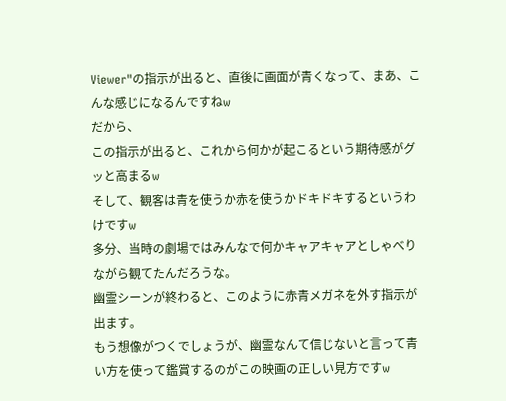Viewer"の指示が出ると、直後に画面が青くなって、まあ、こんな感じになるんですねw
だから、
この指示が出ると、これから何かが起こるという期待感がグッと高まるw
そして、観客は青を使うか赤を使うかドキドキするというわけですw
多分、当時の劇場ではみんなで何かキャアキャアとしゃべりながら観てたんだろうな。
幽霊シーンが終わると、このように赤青メガネを外す指示が出ます。
もう想像がつくでしょうが、幽霊なんて信じないと言って青い方を使って鑑賞するのがこの映画の正しい見方ですw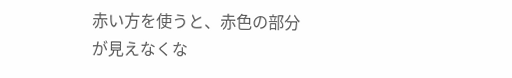赤い方を使うと、赤色の部分が見えなくな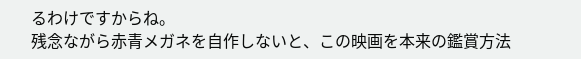るわけですからね。
残念ながら赤青メガネを自作しないと、この映画を本来の鑑賞方法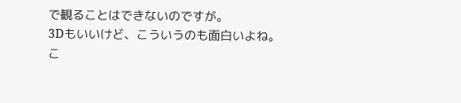で観ることはできないのですが。
3Dもいいけど、こういうのも面白いよね。
こ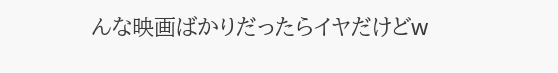んな映画ばかりだったらイヤだけどw